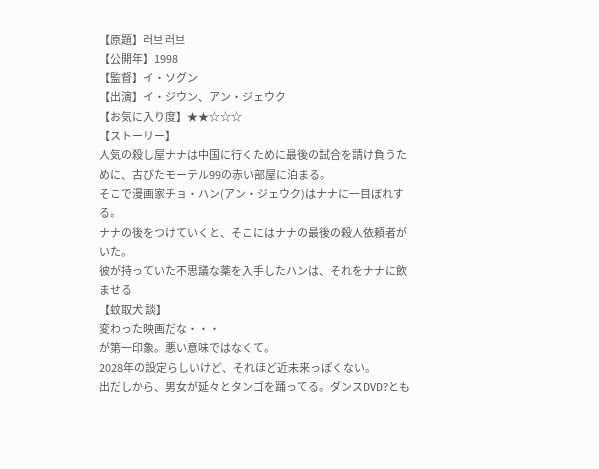【原題】러브 러브
【公開年】1998
【監督】イ・ソグン
【出演】イ・ジウン、アン・ジェウク
【お気に入り度】★★☆☆☆
【ストーリー】
人気の殺し屋ナナは中国に行くために最後の試合を請け負うために、古びたモーテル99の赤い部屋に泊まる。
そこで漫画家チョ・ハン(アン・ジェウク)はナナに一目ぼれする。
ナナの後をつけていくと、そこにはナナの最後の殺人依頼者がいた。
彼が持っていた不思議な薬を入手したハンは、それをナナに飲ませる
【蚊取犬 談】
変わった映画だな・・・
が第一印象。悪い意味ではなくて。
2028年の設定らしいけど、それほど近未来っぽくない。
出だしから、男女が延々とタンゴを踊ってる。ダンスDVD?とも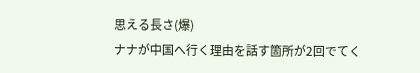思える長さ(爆)
ナナが中国へ行く理由を話す箇所が2回でてく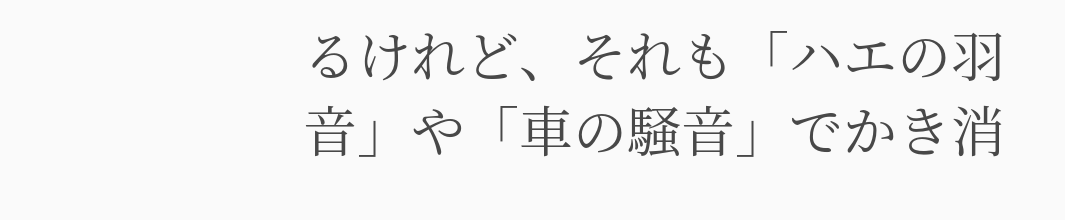るけれど、それも「ハエの羽音」や「車の騒音」でかき消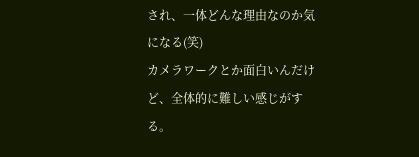され、一体どんな理由なのか気になる(笑)
カメラワークとか面白いんだけど、全体的に難しい感じがする。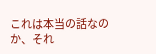これは本当の話なのか、それ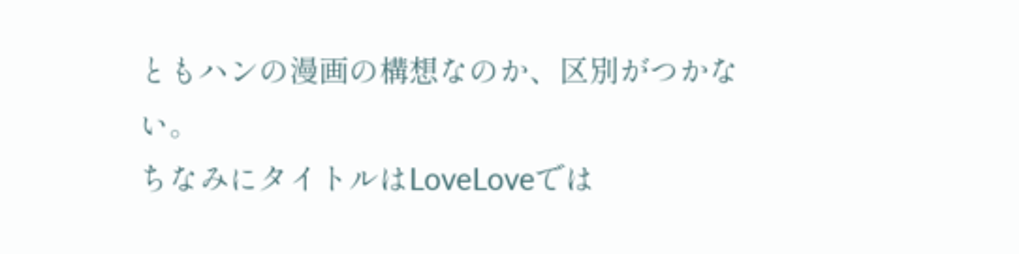ともハンの漫画の構想なのか、区別がつかない。
ちなみにタイトルはLoveLoveでは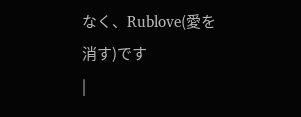なく、Rublove(愛を消す)です
|